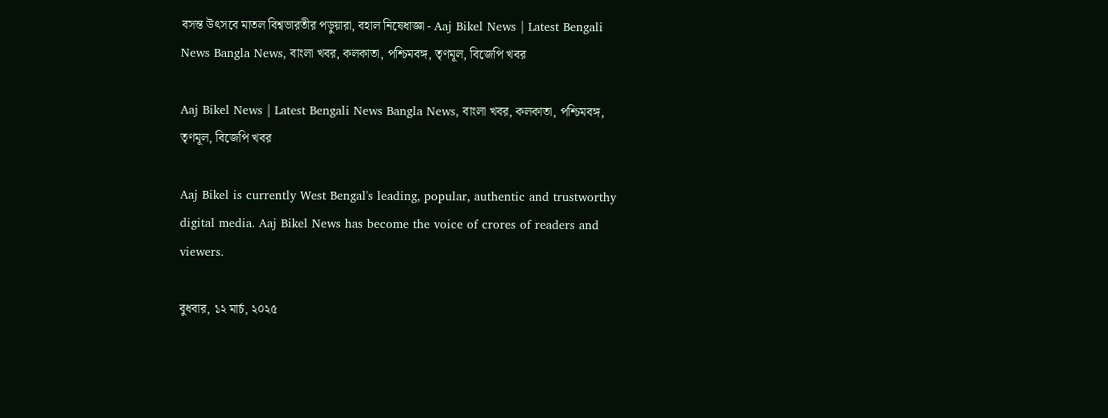বসন্ত উৎসবে মাতল বিশ্বভারতীর পড়ুয়ারা, বহাল নিষেধাজ্ঞা - Aaj Bikel News | Latest Bengali News Bangla News, বাংলা খবর, কলকাতা, পশ্চিমবঙ্গ, তৃণমূল, বিজেপি খবর

Aaj Bikel News | Latest Bengali News Bangla News, বাংলা খবর, কলকাতা, পশ্চিমবঙ্গ, তৃণমূল, বিজেপি খবর

Aaj Bikel is currently West Bengal's leading, popular, authentic and trustworthy digital media. Aaj Bikel News has become the voice of crores of readers and viewers.

বুধবার, ১২ মার্চ, ২০২৫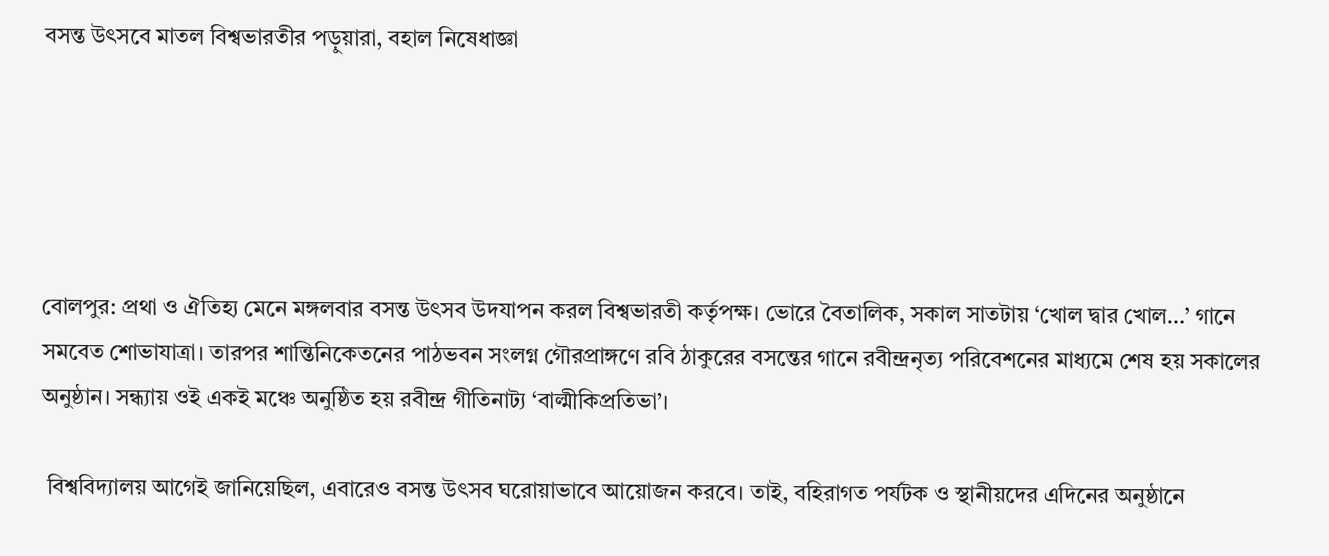বসন্ত উৎসবে মাতল বিশ্বভারতীর পড়ুয়ারা, বহাল নিষেধাজ্ঞা





বোলপুর: প্রথা ও ঐতিহ্য মেনে মঙ্গলবার বসন্ত উৎসব উদযাপন করল বিশ্বভারতী কর্তৃপক্ষ। ভোরে বৈতালিক, সকাল সাতটায় ‘খোল দ্বার খোল…’ গানে সমবেত শোভাযাত্রা‌। তারপর শান্তিনিকেতনের পাঠভবন সংলগ্ন গৌরপ্রাঙ্গণে রবি ঠাকুরের বসন্তের গানে রবীন্দ্রনৃত্য পরিবেশনের মাধ্যমে শেষ হয় সকালের অনুষ্ঠান। সন্ধ্যায় ওই একই মঞ্চে অনুষ্ঠিত হয় রবীন্দ্র গীতিনাট্য ‘বাল্মীকিপ্রতিভা’।

 বিশ্ববিদ্যালয় আগেই জানিয়েছিল, এবারেও বসন্ত উৎসব ঘরোয়াভাবে আয়োজন করবে। তাই, বহিরাগত পর্যটক ও স্থানীয়দের এদিনের অনুষ্ঠানে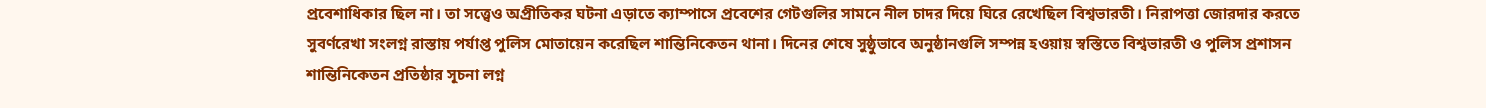প্রবেশাধিকার ছিল না। তা সত্ত্বেও অপ্রীতিকর ঘটনা এড়াতে ক্যাম্পাসে প্রবেশের গেটগুলির সামনে নীল চাদর দিয়ে ঘিরে রেখেছিল বিশ্বভারতী। নিরাপত্তা জোরদার করতে সুবর্ণরেখা সংলগ্ন রাস্তায় পর্যাপ্ত পুলিস মোতায়েন করেছিল শান্তিনিকেতন থানা। দিনের শেষে সুষ্ঠুভাবে অনুষ্ঠানগুলি সম্পন্ন হওয়ায় স্বস্তিতে বিশ্বভারতী ও পুলিস প্রশাসন শান্তিনিকেতন প্রতিষ্ঠার সূচনা লগ্ন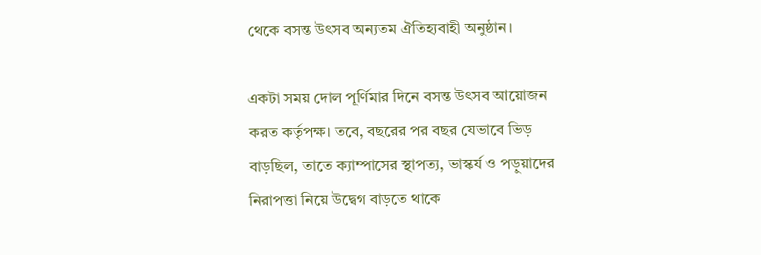থেকে বসন্ত উৎসব অন্যতম ঐতিহ্যবাহী অনুষ্ঠান। ‌

একটা সময় দোল পূর্ণিমার দিনে বসন্ত উৎসব আয়োজন করত কর্তৃপক্ষ। তবে, বছরের পর বছর যেভাবে ভিড় বাড়ছিল, তাতে ক্যাম্পাসের স্থাপত্য, ভাস্কর্য ও পড়ুয়াদের নিরাপত্তা নিয়ে উদ্বেগ বাড়তে থাকে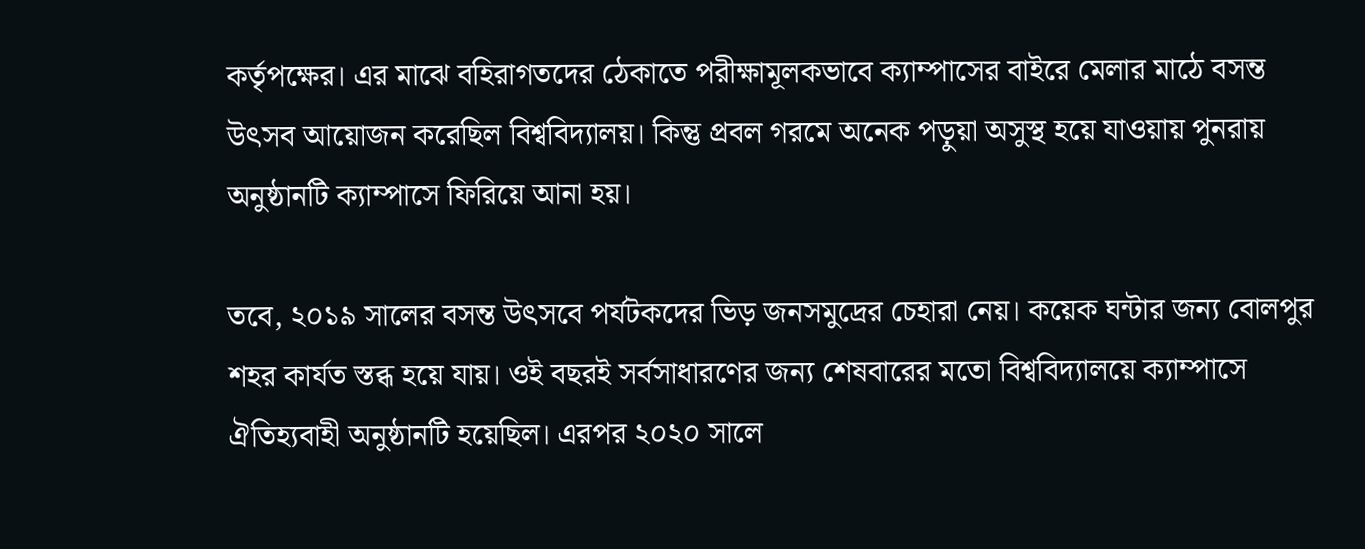কর্তৃপক্ষের। এর মাঝে বহিরাগতদের ঠেকাতে পরীক্ষামূলকভাবে ক্যাম্পাসের বাইরে মেলার মাঠে বসন্ত উৎসব আয়োজন করেছিল বিশ্ববিদ্যালয়। ‌কিন্তু প্রবল গরমে অনেক পড়ুয়া অসুস্থ হয়ে যাওয়ায় পুনরায় অনুষ্ঠানটি ক্যাম্পাসে ফিরিয়ে আনা হয়।

তবে, ২০১৯ সালের বসন্ত উৎসবে পর্যটকদের ভিড় জনসমুদ্রের চেহারা নেয়। কয়েক ঘন্টার জন্য বোলপুর শহর কার্যত স্তব্ধ হয়ে যায়। ওই বছরই সর্বসাধারণের জন্য শেষবারের মতো বিশ্ববিদ্যালয়ে ক্যাম্পাসে ঐতিহ্যবাহী অনুষ্ঠানটি হয়েছিল। এরপর ২০২০ সালে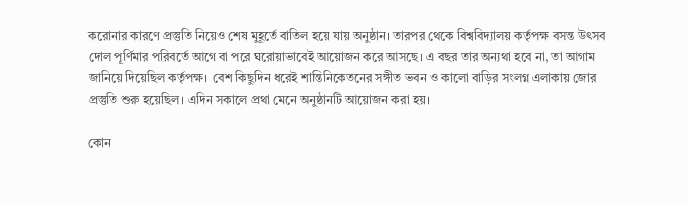করোনার কারণে প্রস্তুতি নিয়েও শেষ মুহূর্তে বাতিল হয়ে যায় অনুষ্ঠান। তারপর থেকে বিশ্ববিদ্যালয় কর্তৃপক্ষ বসন্ত উৎসব দোল পূর্ণিমার পরিবর্তে আগে বা পরে ঘরোয়াভাবেই আয়োজন করে আসছে। এ বছর তার অন্যথা হবে না, তা আগাম জানিয়ে দিয়েছিল কর্তৃপক্ষ। ‌ বেশ কিছুদিন ধরেই শান্তিনিকেতনের সঙ্গীত ভবন ও কালো বাড়ির সংলগ্ন এলাকায় জোর প্রস্তুতি শুরু হয়েছিল। এদিন সকালে প্রথা মেনে অনুষ্ঠানটি আয়োজন করা হয়।

কোন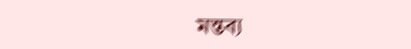মন্তব্য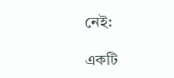নেই:

একটি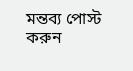মন্তব্য পোস্ট করুন